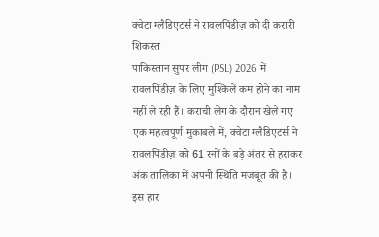क्वेटा ग्लैडिएटर्स ने रावलपिंडीज़ को दी करारी शिकस्त
पाकिस्तान सुपर लीग (PSL) 2026 में रावलपिंडीज़ के लिए मुश्किलें कम होने का नाम नहीं ले रही हैं। कराची लेग के दौरान खेले गए एक महत्वपूर्ण मुकाबले में, क्वेटा ग्लैडिएटर्स ने रावलपिंडीज़ को 61 रनों के बड़े अंतर से हराकर अंक तालिका में अपनी स्थिति मजबूत की है। इस हार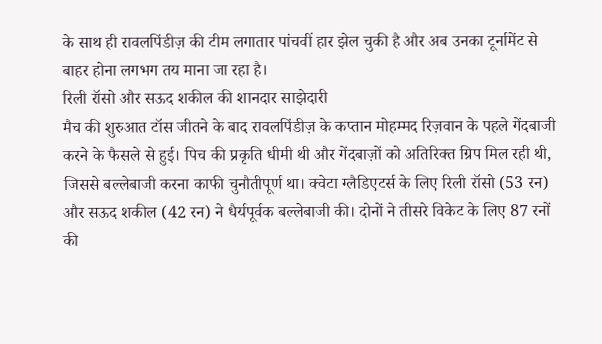के साथ ही रावलपिंडीज़ की टीम लगातार पांचवीं हार झेल चुकी है और अब उनका टूर्नामेंट से बाहर होना लगभग तय माना जा रहा है।
रिली रॉसो और सऊद शकील की शानदार साझेदारी
मैच की शुरुआत टॉस जीतने के बाद रावलपिंडीज़ के कप्तान मोहम्मद रिज़वान के पहले गेंदबाजी करने के फैसले से हुई। पिच की प्रकृति धीमी थी और गेंदबाज़ों को अतिरिक्त ग्रिप मिल रही थी, जिससे बल्लेबाजी करना काफी चुनौतीपूर्ण था। क्वेटा ग्लैडिएटर्स के लिए रिली रॉसो (53 रन) और सऊद शकील (42 रन) ने धैर्यपूर्वक बल्लेबाजी की। दोनों ने तीसरे विकेट के लिए 87 रनों की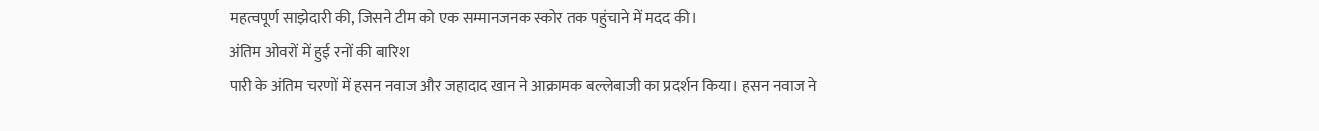महत्वपूर्ण साझेदारी की, जिसने टीम को एक सम्मानजनक स्कोर तक पहुंचाने में मदद की।
अंतिम ओवरों में हुई रनों की बारिश
पारी के अंतिम चरणों में हसन नवाज और जहादाद खान ने आक्रामक बल्लेबाजी का प्रदर्शन किया। हसन नवाज ने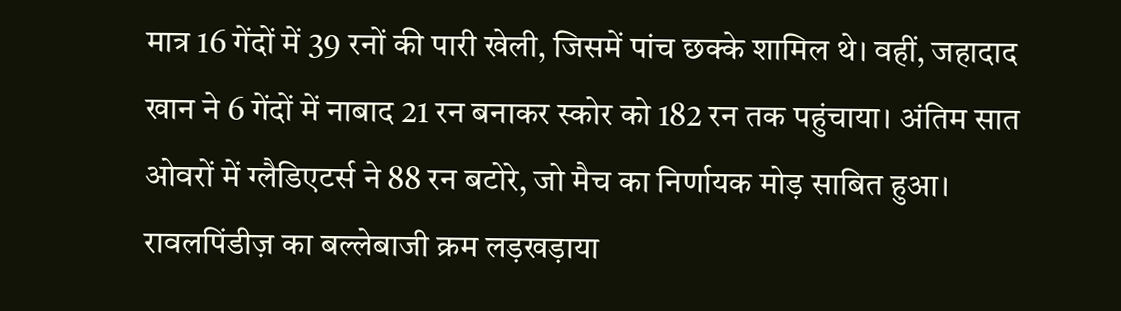मात्र 16 गेंदों में 39 रनों की पारी खेली, जिसमें पांच छक्के शामिल थे। वहीं, जहादाद खान ने 6 गेंदों में नाबाद 21 रन बनाकर स्कोर को 182 रन तक पहुंचाया। अंतिम सात ओवरों में ग्लैडिएटर्स ने 88 रन बटोरे, जो मैच का निर्णायक मोड़ साबित हुआ।
रावलपिंडीज़ का बल्लेबाजी क्रम लड़खड़ाया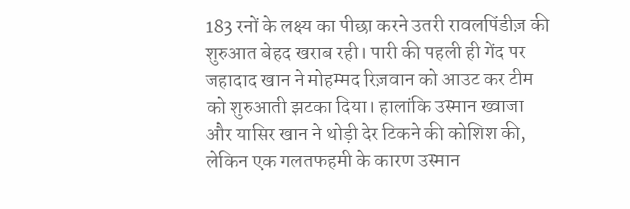183 रनों के लक्ष्य का पीछा करने उतरी रावलपिंडीज़ की शुरुआत बेहद खराब रही। पारी की पहली ही गेंद पर जहादाद खान ने मोहम्मद रिज़वान को आउट कर टीम को शुरुआती झटका दिया। हालांकि उस्मान ख्वाजा और यासिर खान ने थोड़ी देर टिकने की कोशिश की, लेकिन एक गलतफहमी के कारण उस्मान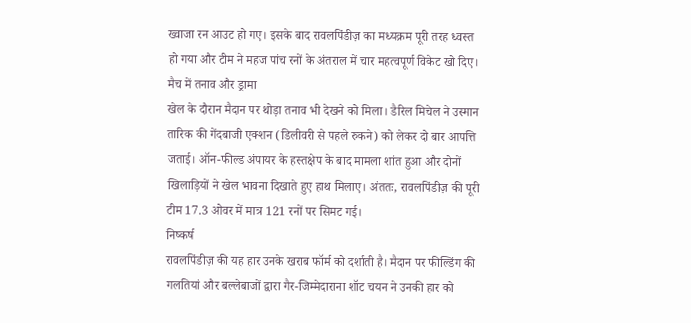ख्वाजा रन आउट हो गए। इसके बाद रावलपिंडीज़ का मध्यक्रम पूरी तरह ध्वस्त हो गया और टीम ने महज पांच रनों के अंतराल में चार महत्वपूर्ण विकेट खो दिए।
मैच में तनाव और ड्रामा
खेल के दौरान मैदान पर थोड़ा तनाव भी देखने को मिला। डैरिल मिचेल ने उस्मान तारिक की गेंदबाजी एक्शन (डिलीवरी से पहले रुकने) को लेकर दो बार आपत्ति जताई। ऑन-फील्ड अंपायर के हस्तक्षेप के बाद मामला शांत हुआ और दोनों खिलाड़ियों ने खेल भावना दिखाते हुए हाथ मिलाए। अंततः, रावलपिंडीज़ की पूरी टीम 17.3 ओवर में मात्र 121 रनों पर सिमट गई।
निष्कर्ष
रावलपिंडीज़ की यह हार उनके खराब फॉर्म को दर्शाती है। मैदान पर फील्डिंग की गलतियां और बल्लेबाजों द्वारा गैर-जिम्मेदाराना शॉट चयन ने उनकी हार को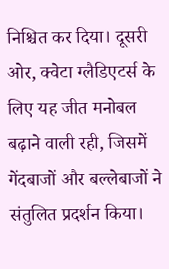निश्चित कर दिया। दूसरी ओर, क्वेटा ग्लैडिएटर्स के लिए यह जीत मनोबल बढ़ाने वाली रही, जिसमें गेंदबाजों और बल्लेबाजों ने संतुलित प्रदर्शन किया।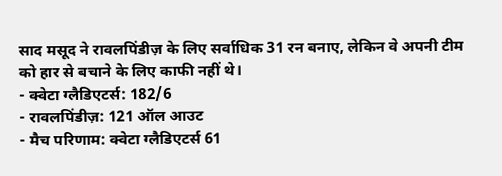साद मसूद ने रावलपिंडीज़ के लिए सर्वाधिक 31 रन बनाए, लेकिन वे अपनी टीम को हार से बचाने के लिए काफी नहीं थे।
- क्वेटा ग्लैडिएटर्स: 182/6
- रावलपिंडीज़: 121 ऑल आउट
- मैच परिणाम: क्वेटा ग्लैडिएटर्स 61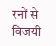रनों से विजयी